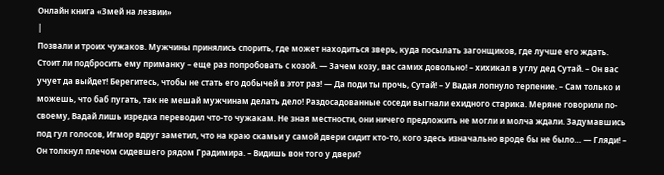Онлайн книга «Змей на лезвии»
|
Позвали и троих чужаков. Мужчины принялись спорить, где может находиться зверь, куда посылать загонщиков, где лучше его ждать. Стоит ли подбросить ему приманку – еще раз попробовать с козой. — Зачем козу, вас самих довольно! – хихикал в углу дед Сутай. – Он вас учует да выйдет! Берегитесь, чтобы не стать его добычей в этот раз! — Да поди ты прочь, Сутай! – У Вадая лопнуло терпение. – Сам только и можешь, что баб пугать, так не мешай мужчинам делать дело! Раздосадованные соседи выгнали ехидного старика. Меряне говорили по-своему, Вадай лишь изредка переводил что-то чужакам. Не зная местности, они ничего предложить не могли и молча ждали. Задумавшись под гул голосов, Игмор вдруг заметил, что на краю скамьи у самой двери сидит кто-то, кого здесь изначально вроде бы не было… — Гляди! – Он толкнул плечом сидевшего рядом Градимира. – Видишь вон того у двери?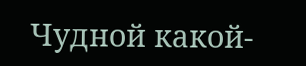Чудной какой-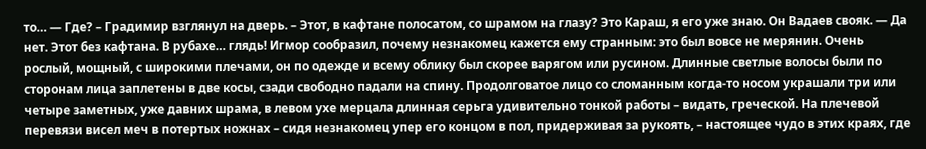то… — Где? – Градимир взглянул на дверь. – Этот, в кафтане полосатом, со шрамом на глазу? Это Караш, я его уже знаю. Он Вадаев свояк. — Да нет. Этот без кафтана. В рубахе… глядь! Игмор сообразил, почему незнакомец кажется ему странным: это был вовсе не мерянин. Очень рослый, мощный, с широкими плечами, он по одежде и всему облику был скорее варягом или русином. Длинные светлые волосы были по сторонам лица заплетены в две косы, сзади свободно падали на спину. Продолговатое лицо со сломанным когда-то носом украшали три или четыре заметных, уже давних шрама, в левом ухе мерцала длинная серьга удивительно тонкой работы – видать, греческой. На плечевой перевязи висел меч в потертых ножнах – сидя незнакомец упер его концом в пол, придерживая за рукоять, – настоящее чудо в этих краях, где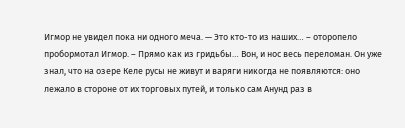Игмор не увидел пока ни одного меча. — Это кто-то из наших… – оторопело пробормотал Игмор. – Прямо как из гридьбы… Вон, и нос весь переломан. Он уже знал, что на озере Келе русы не живут и варяги никогда не появляются: оно лежало в стороне от их торговых путей, и только сам Анунд раз в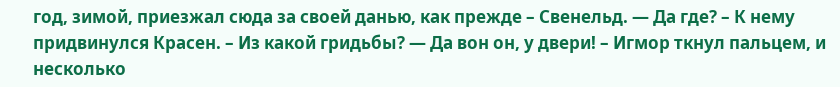год, зимой, приезжал сюда за своей данью, как прежде – Свенельд. — Да где? – К нему придвинулся Красен. – Из какой гридьбы? — Да вон он, у двери! – Игмор ткнул пальцем, и несколько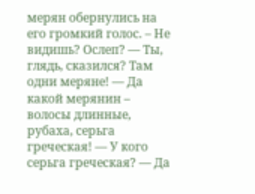мерян обернулись на его громкий голос. – Не видишь? Ослеп? — Ты, глядь, сказился? Там одни меряне! — Да какой мерянин – волосы длинные, рубаха, серьга греческая! — У кого серьга греческая? — Да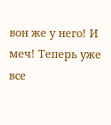вон же у него! И меч! Теперь уже все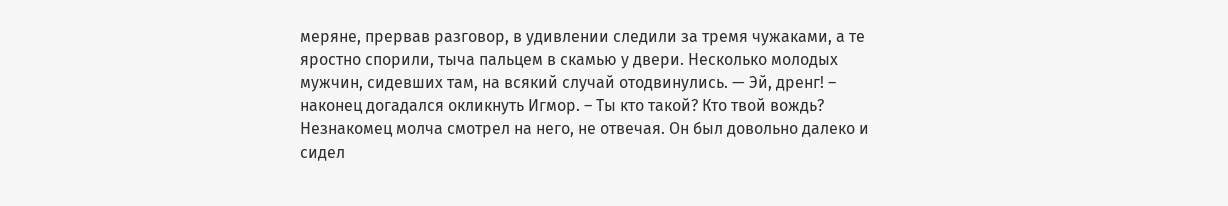меряне, прервав разговор, в удивлении следили за тремя чужаками, а те яростно спорили, тыча пальцем в скамью у двери. Несколько молодых мужчин, сидевших там, на всякий случай отодвинулись. — Эй, дренг! – наконец догадался окликнуть Игмор. – Ты кто такой? Кто твой вождь? Незнакомец молча смотрел на него, не отвечая. Он был довольно далеко и сидел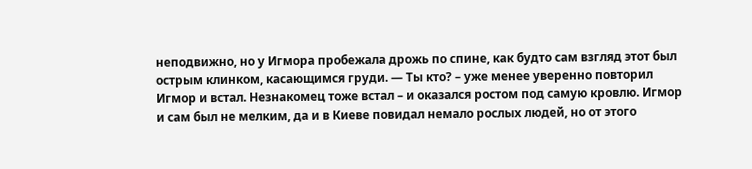неподвижно, но у Игмора пробежала дрожь по спине, как будто сам взгляд этот был острым клинком, касающимся груди. — Ты кто? – уже менее уверенно повторил Игмор и встал. Незнакомец тоже встал – и оказался ростом под самую кровлю. Игмор и сам был не мелким, да и в Киеве повидал немало рослых людей, но от этого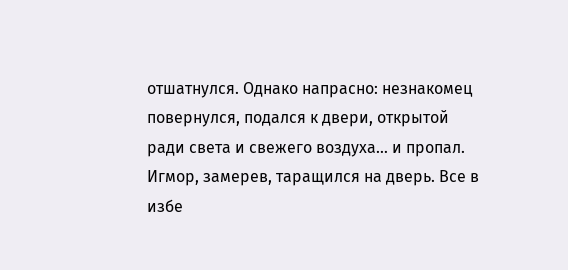отшатнулся. Однако напрасно: незнакомец повернулся, подался к двери, открытой ради света и свежего воздуха… и пропал. Игмор, замерев, таращился на дверь. Все в избе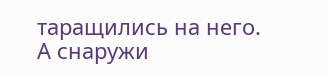таращились на него. А снаружи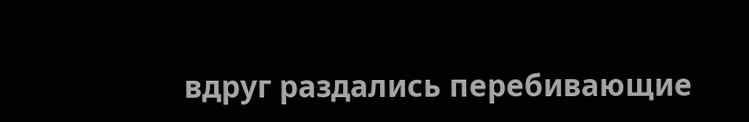вдруг раздались перебивающие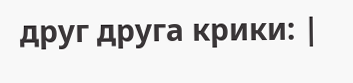друг друга крики: |